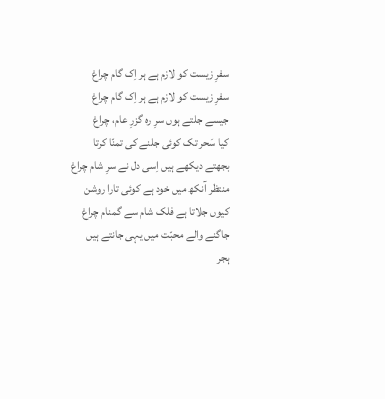سفرِ زیست کو لازم ہے ہر اِک گام چراغ
سفرِ زیست کو لازم ہے ہر اِک گام چراغ
جیسے جلتے ہوں سرِ رہ گزرِ عام، چراغ
کیا سَحر تک کوئی جلنے کی تمنّا کرتا
بجھتے دیکھے ہیں اِسی دل نے سرِ شام چراغ
منتظر آنکھ میں خود ہے کوئی تارا روشن
کیوں جلاتا ہے فلک شام سے گمنام چراغ
جاگنے والے محبّت میں یہی جانتے ہیں
ہجر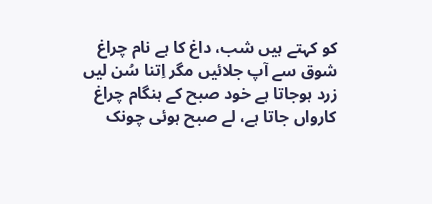کو کہتے ہیں شب، داغ کا ہے نام چراغ
شوق سے آپ جلائیں مگر اِتنا سُن لیں
زرد ہوجاتا ہے خود صبح کے ہنگام چراغ
کارواں جاتا ہے، لے صبح ہوئی چونک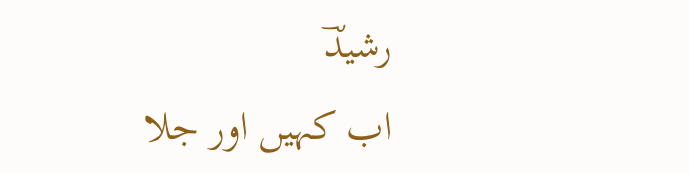رشیدؔ
اب کہیں اور جلا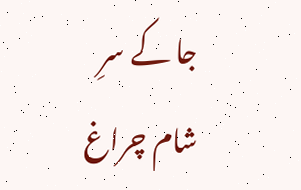جا کے سرِ شام چراغ